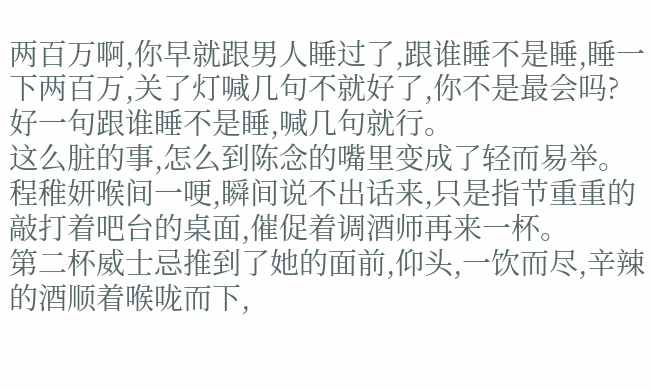两百万啊,你早就跟男人睡过了,跟谁睡不是睡,睡一下两百万,关了灯喊几句不就好了,你不是最会吗?
好一句跟谁睡不是睡,喊几句就行。
这么脏的事,怎么到陈念的嘴里变成了轻而易举。
程稚妍喉间一哽,瞬间说不出话来,只是指节重重的敲打着吧台的桌面,催促着调酒师再来一杯。
第二杯威士忌推到了她的面前,仰头,一饮而尽,辛辣的酒顺着喉咙而下,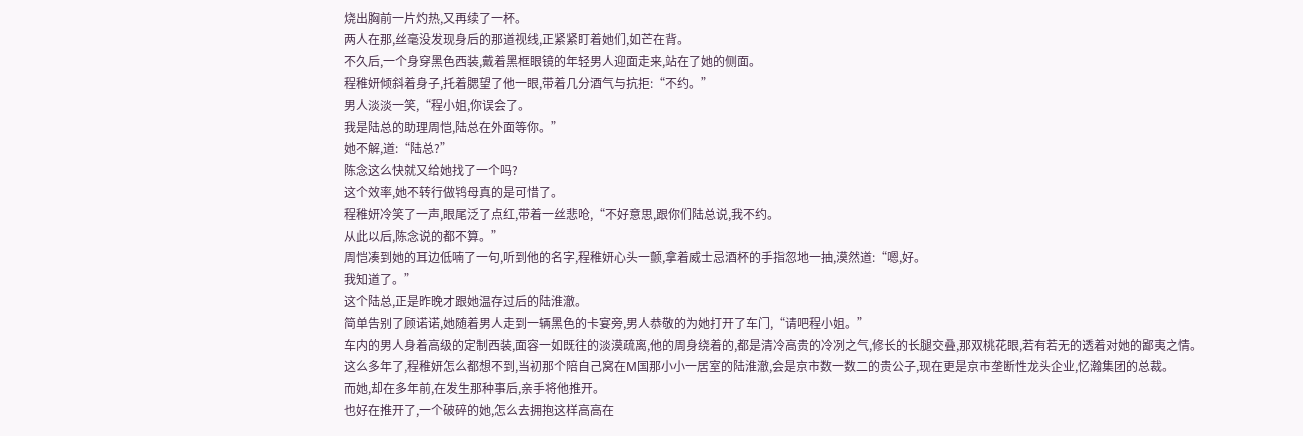烧出胸前一片灼热,又再续了一杯。
两人在那,丝毫没发现身后的那道视线,正紧紧盯着她们,如芒在背。
不久后,一个身穿黑色西装,戴着黑框眼镜的年轻男人迎面走来,站在了她的侧面。
程稚妍倾斜着身子,托着腮望了他一眼,带着几分酒气与抗拒:“不约。”
男人淡淡一笑,“程小姐,你误会了。
我是陆总的助理周恺,陆总在外面等你。”
她不解,道:“陆总?”
陈念这么快就又给她找了一个吗?
这个效率,她不转行做鸨母真的是可惜了。
程稚妍冷笑了一声,眼尾泛了点红,带着一丝悲呛,“不好意思,跟你们陆总说,我不约。
从此以后,陈念说的都不算。”
周恺凑到她的耳边低喃了一句,听到他的名字,程稚妍心头一颤,拿着威士忌酒杯的手指忽地一抽,漠然道:“嗯,好。
我知道了。”
这个陆总,正是昨晚才跟她温存过后的陆淮澈。
简单告别了顾诺诺,她随着男人走到一辆黑色的卡宴旁,男人恭敬的为她打开了车门,“请吧程小姐。”
车内的男人身着高级的定制西装,面容一如既往的淡漠疏离,他的周身绕着的,都是清冷高贵的冷冽之气,修长的长腿交叠,那双桃花眼,若有若无的透着对她的鄙夷之情。
这么多年了,程稚妍怎么都想不到,当初那个陪自己窝在M国那小小一居室的陆淮澈,会是京市数一数二的贵公子,现在更是京市垄断性龙头企业,忆瀚集团的总裁。
而她,却在多年前,在发生那种事后,亲手将他推开。
也好在推开了,一个破碎的她,怎么去拥抱这样高高在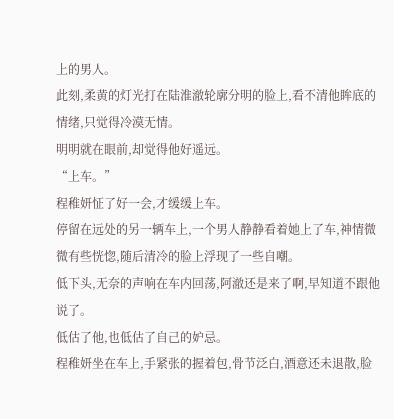上的男人。
此刻,柔黄的灯光打在陆淮澈轮廓分明的脸上,看不清他眸底的情绪,只觉得冷漠无情。
明明就在眼前,却觉得他好遥远。
“上车。”
程稚妍怔了好一会,才缓缓上车。
停留在远处的另一辆车上,一个男人静静看着她上了车,神情微微有些恍惚,随后清冷的脸上浮现了一些自嘲。
低下头,无奈的声响在车内回荡,阿澈还是来了啊,早知道不跟他说了。
低估了他,也低估了自己的妒忌。
程稚妍坐在车上,手紧张的握着包,骨节泛白,酒意还未退散,脸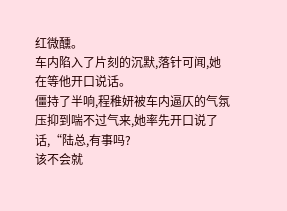红微醺。
车内陷入了片刻的沉默,落针可闻,她在等他开口说话。
僵持了半响,程稚妍被车内逼仄的气氛压抑到喘不过气来,她率先开口说了话,“陆总,有事吗?
该不会就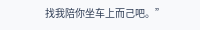找我陪你坐车上而己吧。”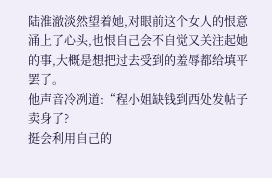陆淮澈淡然望着她,对眼前这个女人的恨意涌上了心头,也恨自己会不自觉又关注起她的事,大概是想把过去受到的羞辱都给填平罢了。
他声音冷冽道:“程小姐缺钱到西处发帖子卖身了?
挺会利用自己的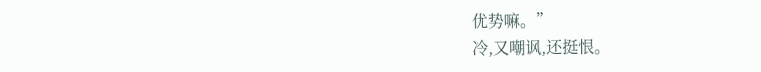优势嘛。”
冷,又嘲讽,还挺恨。